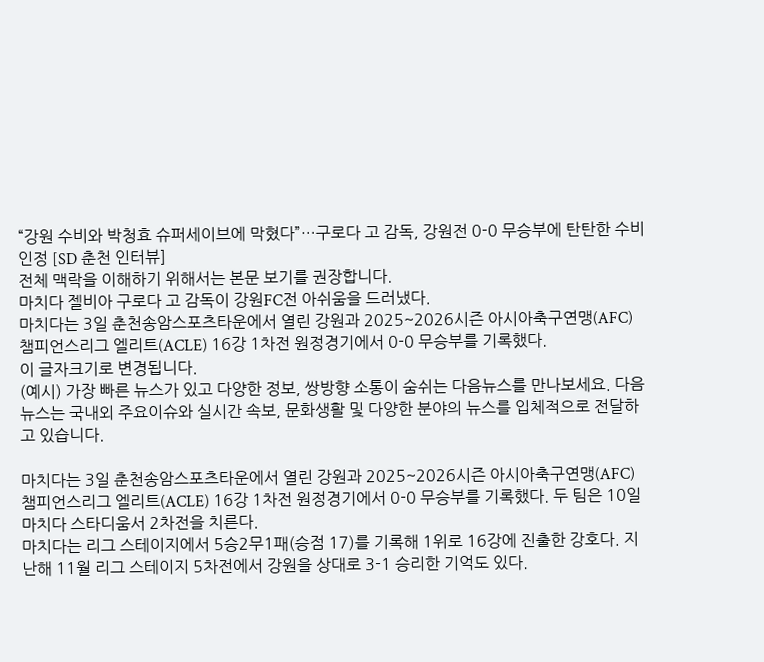“강원 수비와 박청효 슈퍼세이브에 막혔다”…구로다 고 감독, 강원전 0-0 무승부에 탄탄한 수비 인정 [SD 춘천 인터뷰]
전체 맥락을 이해하기 위해서는 본문 보기를 권장합니다.
마치다 젤비아 구로다 고 감독이 강원FC전 아쉬움을 드러냈다.
마치다는 3일 춘천송암스포츠타운에서 열린 강원과 2025~2026시즌 아시아축구연맹(AFC) 챔피언스리그 엘리트(ACLE) 16강 1차전 원정경기에서 0-0 무승부를 기록했다.
이 글자크기로 변경됩니다.
(예시) 가장 빠른 뉴스가 있고 다양한 정보, 쌍방향 소통이 숨쉬는 다음뉴스를 만나보세요. 다음뉴스는 국내외 주요이슈와 실시간 속보, 문화생활 및 다양한 분야의 뉴스를 입체적으로 전달하고 있습니다.

마치다는 3일 춘천송암스포츠타운에서 열린 강원과 2025~2026시즌 아시아축구연맹(AFC) 챔피언스리그 엘리트(ACLE) 16강 1차전 원정경기에서 0-0 무승부를 기록했다. 두 팀은 10일 마치다 스타디움서 2차전을 치른다.
마치다는 리그 스테이지에서 5승2무1패(승점 17)를 기록해 1위로 16강에 진출한 강호다. 지난해 11월 리그 스테이지 5차전에서 강원을 상대로 3-1 승리한 기억도 있다.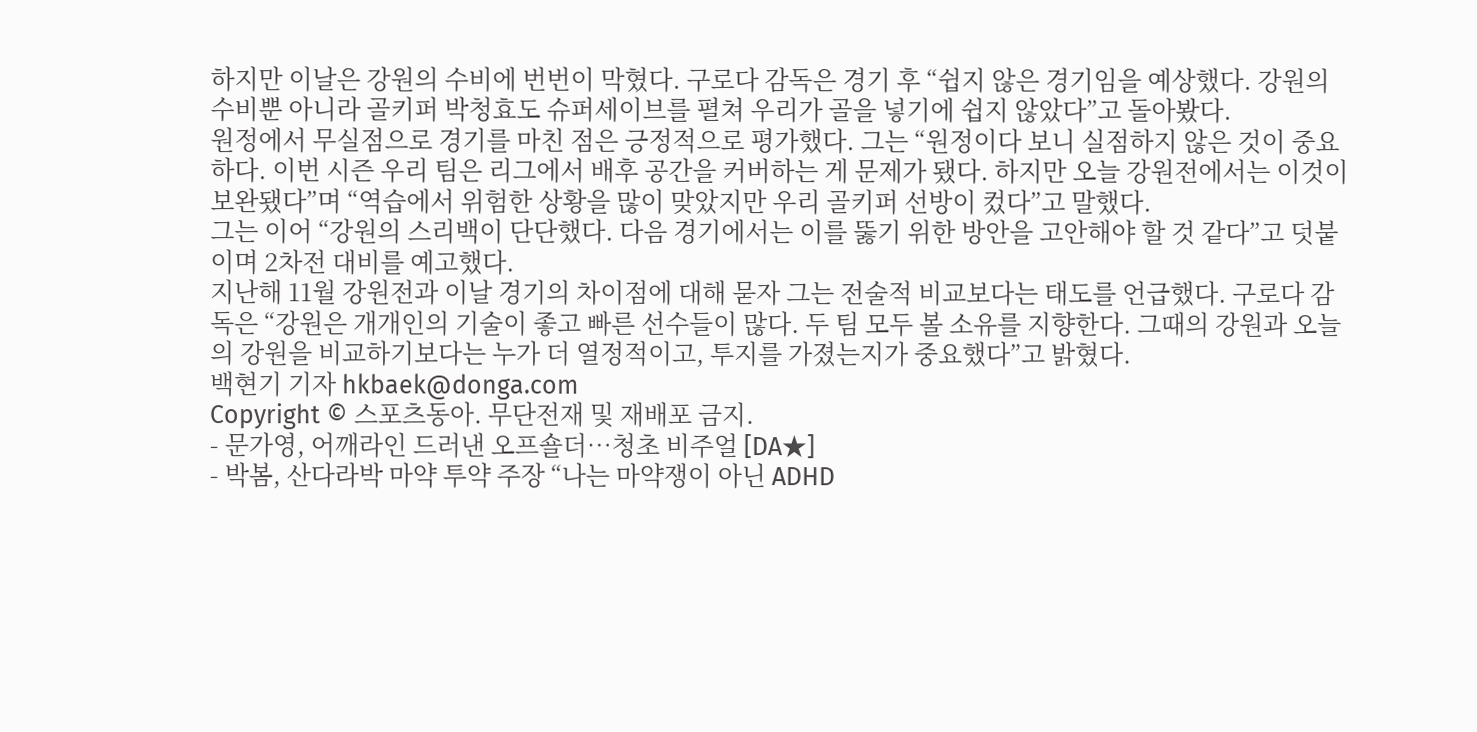하지만 이날은 강원의 수비에 번번이 막혔다. 구로다 감독은 경기 후 “쉽지 않은 경기임을 예상했다. 강원의 수비뿐 아니라 골키퍼 박청효도 슈퍼세이브를 펼쳐 우리가 골을 넣기에 쉽지 않았다”고 돌아봤다.
원정에서 무실점으로 경기를 마친 점은 긍정적으로 평가했다. 그는 “원정이다 보니 실점하지 않은 것이 중요하다. 이번 시즌 우리 팀은 리그에서 배후 공간을 커버하는 게 문제가 됐다. 하지만 오늘 강원전에서는 이것이 보완됐다”며 “역습에서 위험한 상황을 많이 맞았지만 우리 골키퍼 선방이 컸다”고 말했다.
그는 이어 “강원의 스리백이 단단했다. 다음 경기에서는 이를 뚫기 위한 방안을 고안해야 할 것 같다”고 덧붙이며 2차전 대비를 예고했다.
지난해 11월 강원전과 이날 경기의 차이점에 대해 묻자 그는 전술적 비교보다는 태도를 언급했다. 구로다 감독은 “강원은 개개인의 기술이 좋고 빠른 선수들이 많다. 두 팀 모두 볼 소유를 지향한다. 그때의 강원과 오늘의 강원을 비교하기보다는 누가 더 열정적이고, 투지를 가졌는지가 중요했다”고 밝혔다.
백현기 기자 hkbaek@donga.com
Copyright © 스포츠동아. 무단전재 및 재배포 금지.
- 문가영, 어깨라인 드러낸 오프숄더…청초 비주얼 [DA★]
- 박봄, 산다라박 마약 투약 주장 “나는 마약쟁이 아닌 ADHD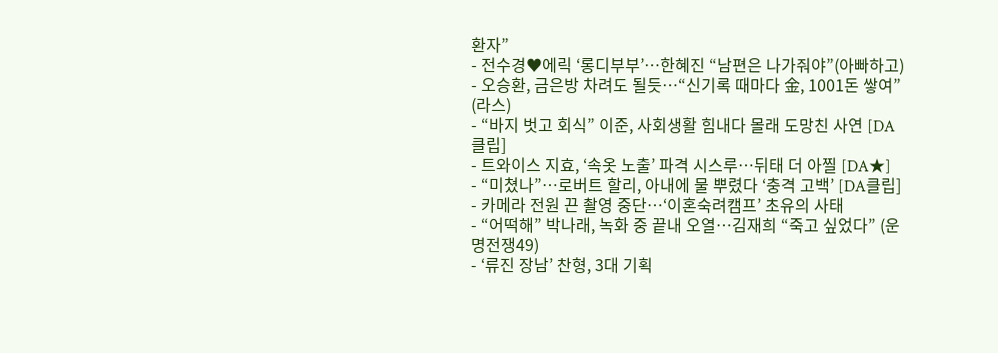환자”
- 전수경♥에릭 ‘롱디부부’…한혜진 “남편은 나가줘야”(아빠하고)
- 오승환, 금은방 차려도 될듯…“신기록 때마다 金, 1001돈 쌓여” (라스)
- “바지 벗고 회식” 이준, 사회생활 힘내다 몰래 도망친 사연 [DA클립]
- 트와이스 지효, ‘속옷 노출’ 파격 시스루…뒤태 더 아찔 [DA★]
- “미쳤나”…로버트 할리, 아내에 물 뿌렸다 ‘충격 고백’ [DA클립]
- 카메라 전원 끈 촬영 중단…‘이혼숙려캠프’ 초유의 사태
- “어떡해” 박나래, 녹화 중 끝내 오열…김재희 “죽고 싶었다” (운명전쟁49)
- ‘류진 장남’ 찬형, 3대 기획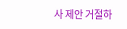사 제안 거절하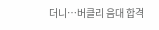더니…버클리 음대 합격